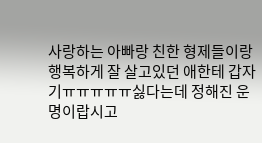사랑하는 아빠랑 친한 형제들이랑 행복하게 잘 살고있던 애한테 갑자기ㅠㅠㅠㅠㅠ싫다는데 정해진 운명이랍시고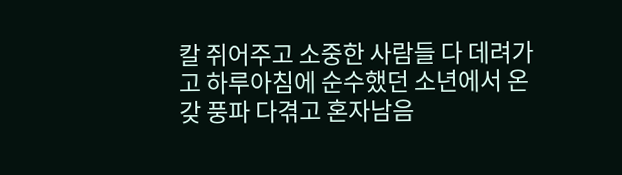칼 쥐어주고 소중한 사람들 다 데려가고 하루아침에 순수했던 소년에서 온갖 풍파 다겪고 혼자남음